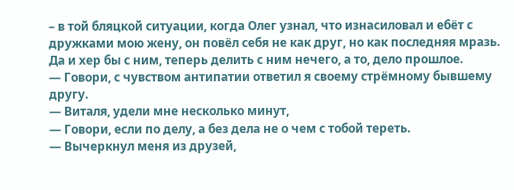– в той бляцкой ситуации, когда Олег узнал, что изнасиловал и ебёт с дружками мою жену, он повёл себя не как друг, но как последняя мразь. Да и хер бы с ним, теперь делить с ним нечего, а то, дело прошлое.
— Говори, с чувством антипатии ответил я своему стрёмному бывшему другу.
— Виталя, удели мне несколько минут,
— Говори, если по делу, а без дела не о чем с тобой тереть.
— Вычеркнул меня из друзей,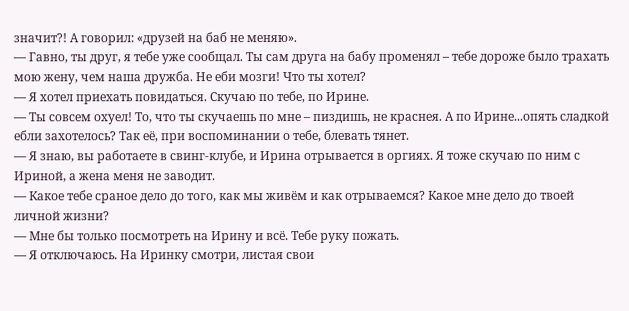значит?! А говорил: «друзей на баб не меняю».
— Гавно, ты друг, я тебе уже сообщал. Ты сам друга на бабу променял – тебе дороже было трахать мою жену, чем наша дружба. Не еби мозги! Что ты хотел?
— Я хотел приехать повидаться. Скучаю по тебе, по Ирине.
— Ты совсем охуел! То, что ты скучаешь по мне – пиздишь, не краснея. А по Ирине...опять сладкой ебли захотелось? Так её, при воспоминании о тебе, блевать тянет.
— Я знаю, вы работаете в свинг-клубе, и Ирина отрывается в оргиях. Я тоже скучаю по ним с Ириной, а жена меня не заводит.
— Какое тебе сраное дело до того, как мы живём и как отрываемся? Какое мне дело до твоей личной жизни?
— Мне бы только посмотреть на Ирину и всё. Тебе руку пожать.
— Я отключаюсь. На Иринку смотри, листая свои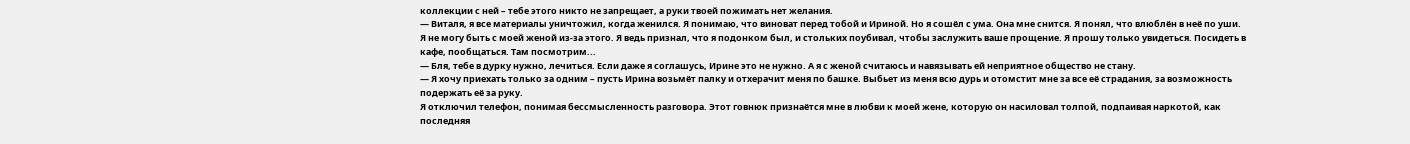коллекции с ней – тебе этого никто не запрещает, а руки твоей пожимать нет желания.
— Виталя, я все материалы уничтожил, когда женился. Я понимаю, что виноват перед тобой и Ириной. Но я сошёл с ума. Она мне снится. Я понял, что влюблён в неё по уши. Я не могу быть с моей женой из-за этого. Я ведь признал, что я подонком был, и стольких поубивал, чтобы заслужить ваше прощение. Я прошу только увидеться. Посидеть в кафе, пообщаться. Там посмотрим...
— Бля, тебе в дурку нужно, лечиться. Если даже я соглашусь, Ирине это не нужно. А я с женой считаюсь и навязывать ей неприятное общество не стану.
— Я хочу приехать только за одним – пусть Ирина возьмёт палку и отхерачит меня по башке. Выбьет из меня всю дурь и отомстит мне за все её страдания, за возможность подержать её за руку.
Я отключил телефон, понимая бессмысленность разговора. Этот говнюк признаётся мне в любви к моей жене, которую он насиловал толпой, подпаивая наркотой, как последняя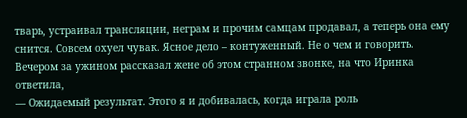тварь, устраивал трансляции, неграм и прочим самцам продавал, а теперь она ему снится. Совсем охуел чувак. Ясное дело – контуженный. Не о чем и говорить.
Вечером за ужином рассказал жене об этом странном звонке, на что Иринка ответила,
— Ожидаемый результат. Этого я и добивалась, когда играла роль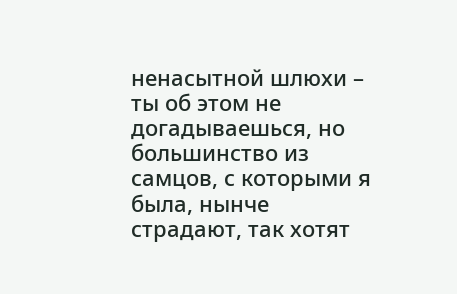ненасытной шлюхи – ты об этом не догадываешься, но большинство из самцов, с которыми я была, нынче страдают, так хотят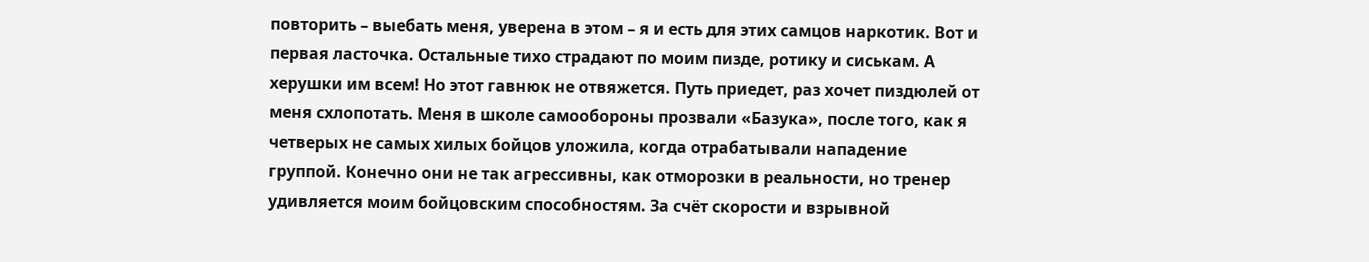повторить – выебать меня, уверена в этом – я и есть для этих самцов наркотик. Вот и первая ласточка. Остальные тихо страдают по моим пизде, ротику и сиськам. А херушки им всем! Но этот гавнюк не отвяжется. Путь приедет, раз хочет пиздюлей от меня схлопотать. Меня в школе самообороны прозвали «Базука», после того, как я четверых не самых хилых бойцов уложила, когда отрабатывали нападение группой. Конечно они не так агрессивны, как отморозки в реальности, но тренер удивляется моим бойцовским способностям. За счёт скорости и взрывной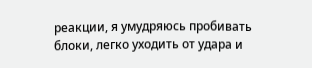реакции, я умудряюсь пробивать блоки, легко уходить от удара и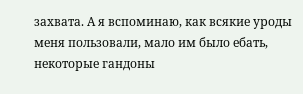захвата. А я вспоминаю, как всякие уроды меня пользовали, мало им было ебать, некоторые гандоны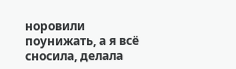норовили поунижать, а я всё сносила, делала